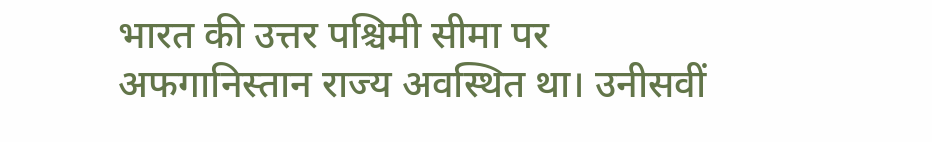भारत की उत्तर पश्चिमी सीमा पर अफगानिस्तान राज्य अवस्थित था। उनीसवीं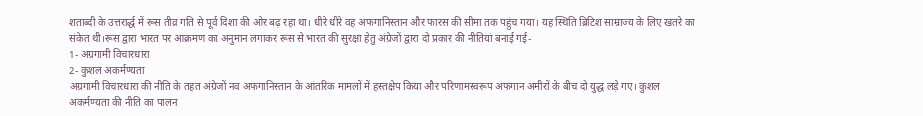शताब्दी के उत्तरार्द्ध में रूस तीव्र गति से पूर्व दिशा की ओर बढ़ रहा था। धीरे धीरे वह अफगानिस्तान और फारस की सीमा तक पहुंच गया। यह स्थिति ब्रिटिश साम्राज्य के लिए खतरे का संकेत थी।रूस द्वारा भारत पर आक्रमण का अनुमान लगाकर रूस से भारत की सुरक्षा हेतु अंग्रेजों द्वारा दो प्रकार की नीतियां बनाई गई-
1- अग्रगामी विचारधारा
2- कुशल अकर्मण्यता
अग्रगामी विचारधारा की नीति के तहत अंग्रेजों नव अफगानिस्तान के आंतरिक मामलों में हस्तक्षेप किया और परिणामस्वरूप अफगान अमीरों के बीच दो युद्ध लड़े गए। कुशल अकर्मण्यता की नीति का पालन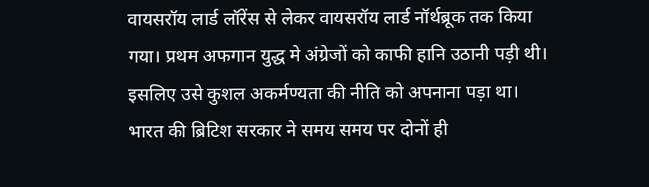वायसरॉय लार्ड लॉरेंस से लेकर वायसरॉय लार्ड नॉर्थब्रूक तक किया गया। प्रथम अफगान युद्ध मे अंग्रेजों को काफी हानि उठानी पड़ी थी। इसलिए उसे कुशल अकर्मण्यता की नीति को अपनाना पड़ा था। भारत की ब्रिटिश सरकार ने समय समय पर दोनों ही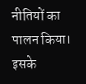नीतियों का पालन किया।
इसके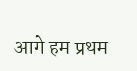आगे हम प्रथम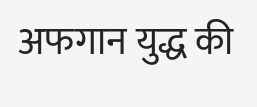अफगान युद्ध की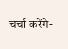चर्चा करेंगे-